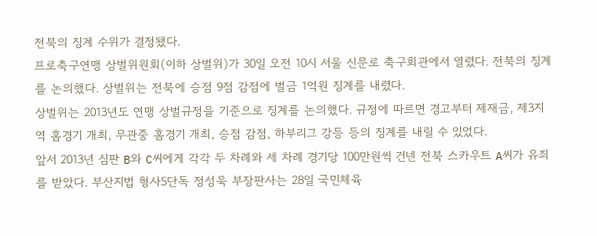전북의 징계 수위가 결정됐다.
프로축구연맹 상벌위원회(이하 상벌위)가 30일 오전 10시 서울 신문로 축구회관에서 열렸다. 전북의 징계를 논의했다. 상벌위는 전북에 승점 9점 감점에 벌금 1억원 징계를 내렸다.
상벌위는 2013년도 연맹 상벌규정을 기준으로 징계를 논의했다. 규정에 따르면 경고부터 제재금, 제3지역 홈경기 개최, 무관중 홈경기 개최, 승점 감점, 하부리그 강등 등의 징계를 내릴 수 있었다.
앞서 2013년 심판 B와 C씨에게 각각 두 차례와 세 차례 경기당 100만원씩 건넨 전북 스카우트 A씨가 유죄를 받았다. 부산지법 형사5단독 정성욱 부장판사는 28일 국민체육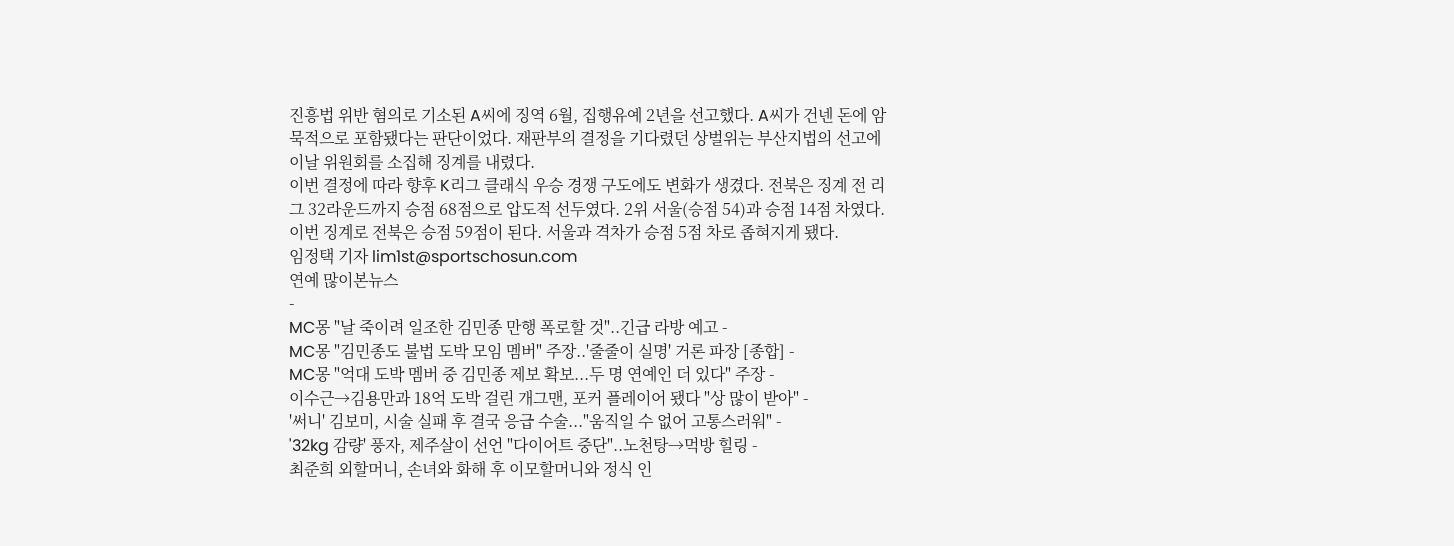진흥법 위반 혐의로 기소된 A씨에 징역 6월, 집행유예 2년을 선고했다. A씨가 건넨 돈에 암묵적으로 포함됐다는 판단이었다. 재판부의 결정을 기다렸던 상벌위는 부산지법의 선고에 이날 위원회를 소집해 징계를 내렸다.
이번 결정에 따라 향후 K리그 클래식 우승 경쟁 구도에도 변화가 생겼다. 전북은 징계 전 리그 32라운드까지 승점 68점으로 압도적 선두였다. 2위 서울(승점 54)과 승점 14점 차였다. 이번 징계로 전북은 승점 59점이 된다. 서울과 격차가 승점 5점 차로 좁혀지게 됐다.
임정택 기자 lim1st@sportschosun.com
연예 많이본뉴스
-
MC몽 "날 죽이려 일조한 김민종 만행 폭로할 것"..긴급 라방 예고 -
MC몽 "김민종도 불법 도박 모임 멤버" 주장..'줄줄이 실명' 거론 파장 [종합] -
MC몽 "억대 도박 멤버 중 김민종 제보 확보...두 명 연예인 더 있다" 주장 -
이수근→김용만과 18억 도박 걸린 개그맨, 포커 플레이어 됐다 "상 많이 받아" -
'써니' 김보미, 시술 실패 후 결국 응급 수술..."움직일 수 없어 고통스러워" -
'32kg 감량' 풍자, 제주살이 선언 "다이어트 중단"..노천탕→먹방 힐링 -
최준희 외할머니, 손녀와 화해 후 이모할머니와 정식 인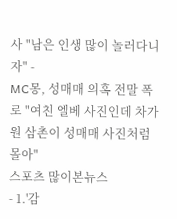사 "남은 인생 많이 놀러다니자" -
MC몽, 성매매 의혹 전말 폭로 "여친 엘베 사진인데 차가원 삼촌이 성매매 사진처럼 몰아"
스포츠 많이본뉴스
- 1.'감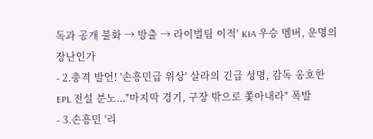독과 공개 불화 → 방출 → 라이벌팀 이적' KIA 우승 멤버, 운명의 장난인가
- 2.충격 발언! '손흥민급 위상' 살라의 긴급 성명, 감독 옹호한 EPL 전설 분노..."마지막 경기, 구장 밖으로 쫓아내라" 폭발
- 3.손흥민 '리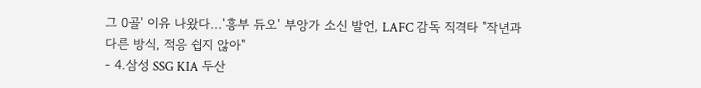그 0골' 이유 나왔다...'흥부 듀오' 부앙가 소신 발언, LAFC 감독 직격타 "작년과 다른 방식, 적응 쉽지 않아"
- 4.삼성 SSG KIA 두산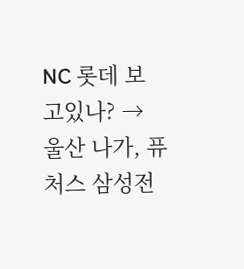NC 롯데 보고있나? → 울산 나가, 퓨처스 삼성전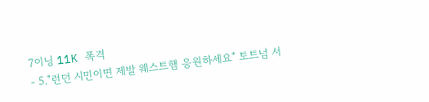7이닝 11K 폭격
- 5."런던 시민이면 제발 웨스트햄 응원하세요" 토트넘 서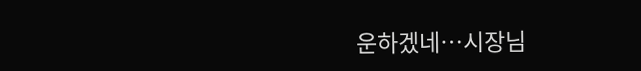운하겠네…시장님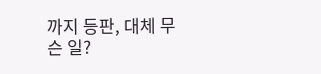까지 등판, 대체 무슨 일?